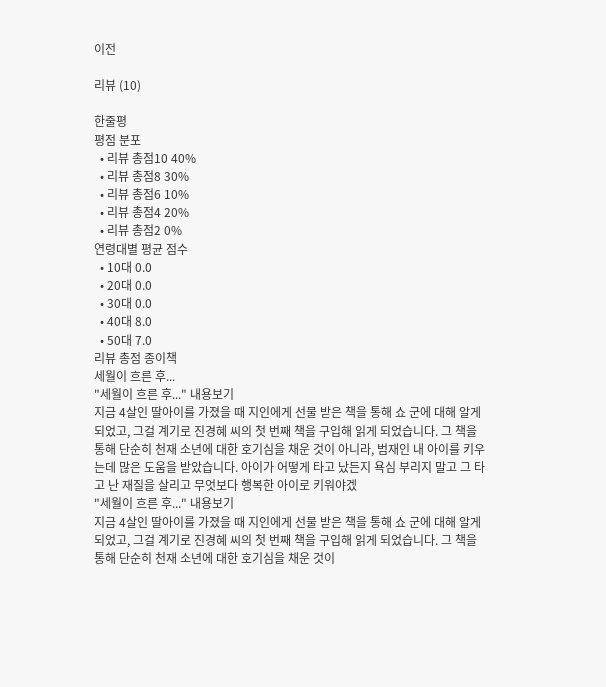이전

리뷰 (10)

한줄평
평점 분포
  • 리뷰 총점10 40%
  • 리뷰 총점8 30%
  • 리뷰 총점6 10%
  • 리뷰 총점4 20%
  • 리뷰 총점2 0%
연령대별 평균 점수
  • 10대 0.0
  • 20대 0.0
  • 30대 0.0
  • 40대 8.0
  • 50대 7.0
리뷰 총점 종이책
세월이 흐른 후...
"세월이 흐른 후..." 내용보기
지금 4살인 딸아이를 가졌을 때 지인에게 선물 받은 책을 통해 쇼 군에 대해 알게 되었고, 그걸 계기로 진경혜 씨의 첫 번째 책을 구입해 읽게 되었습니다. 그 책을 통해 단순히 천재 소년에 대한 호기심을 채운 것이 아니라, 범재인 내 아이를 키우는데 많은 도움을 받았습니다. 아이가 어떻게 타고 났든지 욕심 부리지 말고 그 타고 난 재질을 살리고 무엇보다 행복한 아이로 키워야겠
"세월이 흐른 후..." 내용보기
지금 4살인 딸아이를 가졌을 때 지인에게 선물 받은 책을 통해 쇼 군에 대해 알게 되었고, 그걸 계기로 진경혜 씨의 첫 번째 책을 구입해 읽게 되었습니다. 그 책을 통해 단순히 천재 소년에 대한 호기심을 채운 것이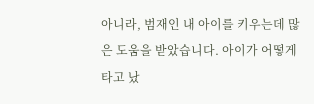아니라, 범재인 내 아이를 키우는데 많은 도움을 받았습니다. 아이가 어떻게 타고 났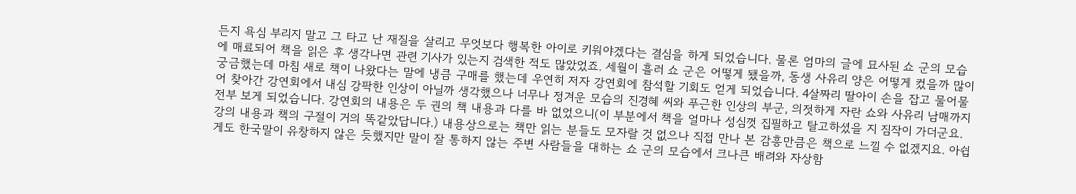든지 욕심 부리지 말고 그 타고 난 재질을 살리고 무엇보다 행복한 아이로 키워야겠다는 결심을 하게 되었습니다. 물론 엄마의 글에 묘사된 쇼 군의 모습에 매료되어 책을 읽은 후 생각나면 관련 기사가 있는지 검색한 적도 많았었죠. 세월이 흘러 쇼 군은 어떻게 됐을까, 동생 사유리 양은 어떻게 컸을까 많이 궁금했는데 마침 새로 책이 나왔다는 말에 냉큼 구매를 했는데 우연히 저자 강연회에 참석할 기회도 얻게 되었습니다. 4살짜리 딸아이 손을 잡고 물어물어 찾아간 강연회에서 내심 강팍한 인상이 아닐까 생각했으나 너무나 정겨운 모습의 진경혜 씨와 푸근한 인상의 부군, 의젓하게 자란 쇼와 사유리 남매까지 전부 보게 되었습니다. 강연회의 내용은 두 권의 책 내용과 다를 바 없었으니(이 부분에서 책을 얼마나 성심껏 집필하고 탈고하셨을 지 짐작이 가더군요. 강의 내용과 책의 구절이 거의 똑같았답니다.) 내용상으로는 책만 읽는 분들도 모자랄 것 없으나 직접 만나 본 감흥만큼은 책으로 느낄 수 없겠지요. 아쉽게도 한국말이 유창하지 않은 듯했지만 말이 잘 통하지 않는 주변 사람들을 대하는 쇼 군의 모습에서 크나큰 배려와 자상함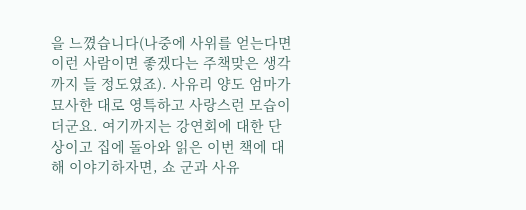을 느꼈습니다(나중에 사위를 얻는다면 이런 사람이면 좋겠다는 주책맞은 생각까지 들 정도였죠). 사유리 양도 엄마가 묘사한 대로 영특하고 사랑스런 모습이더군요. 여기까지는 강연회에 대한 단상이고 집에 돌아와 읽은 이번 책에 대해 이야기하자면, 쇼 군과 사유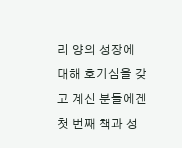리 양의 성장에 대해 호기심을 갖고 계신 분들에겐 첫 번째 책과 성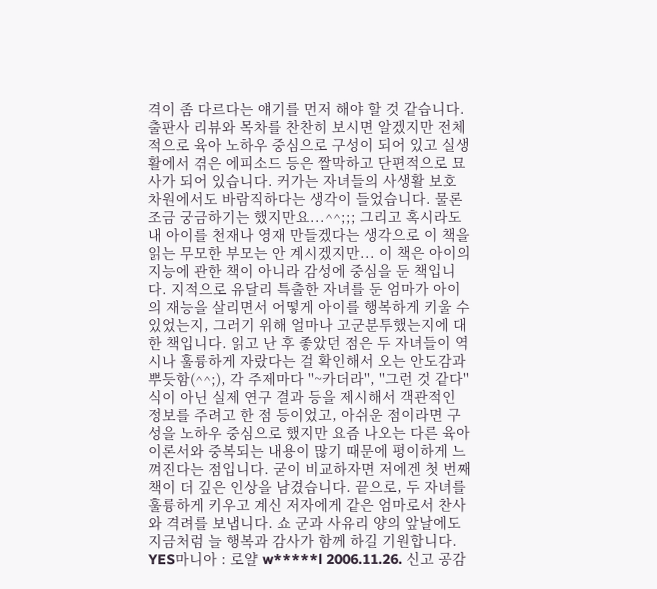격이 좀 다르다는 얘기를 먼저 해야 할 것 같습니다. 출판사 리뷰와 목차를 찬찬히 보시면 알겠지만 전체적으로 육아 노하우 중심으로 구성이 되어 있고 실생활에서 겪은 에피소드 등은 짤막하고 단편적으로 묘사가 되어 있습니다. 커가는 자녀들의 사생활 보호 차원에서도 바람직하다는 생각이 들었습니다. 물론 조금 궁금하기는 했지만요...^^;;; 그리고 혹시라도 내 아이를 천재나 영재 만들겠다는 생각으로 이 책을 읽는 무모한 부모는 안 계시겠지만... 이 책은 아이의 지능에 관한 책이 아니라 감성에 중심을 둔 책입니다. 지적으로 유달리 특출한 자녀를 둔 엄마가 아이의 재능을 살리면서 어떻게 아이를 행복하게 키울 수 있었는지, 그러기 위해 얼마나 고군분투했는지에 대한 책입니다. 읽고 난 후 좋았던 점은 두 자녀들이 역시나 훌륭하게 자랐다는 걸 확인해서 오는 안도감과 뿌듯함(^^;), 각 주제마다 ''~카더라'', ''그런 것 같다'' 식이 아닌 실제 연구 결과 등을 제시해서 객관적인 정보를 주려고 한 점 등이었고, 아쉬운 점이라면 구성을 노하우 중심으로 했지만 요즘 나오는 다른 육아 이론서와 중복되는 내용이 많기 때문에 평이하게 느껴진다는 점입니다. 굳이 비교하자면 저에겐 첫 번째 책이 더 깊은 인상을 남겼습니다. 끝으로, 두 자녀를 훌륭하게 키우고 계신 저자에게 같은 엄마로서 찬사와 격려를 보냅니다. 쇼 군과 사유리 양의 앞날에도 지금처럼 늘 행복과 감사가 함께 하길 기원합니다.
YES마니아 : 로얄 w*****l 2006.11.26. 신고 공감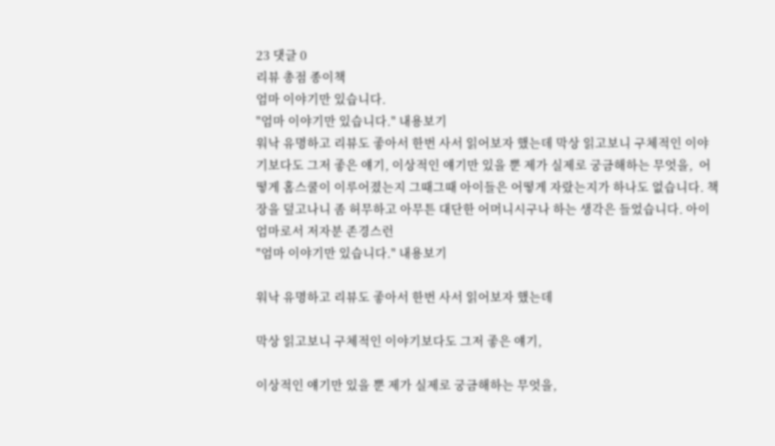23 댓글 0
리뷰 총점 종이책
엄마 이야기만 있습니다.
"엄마 이야기만 있습니다." 내용보기
워낙 유명하고 리뷰도 좋아서 한번 사서 읽어보자 했는데 막상 읽고보니 구체적인 이야기보다도 그저 좋은 얘기, 이상적인 얘기만 있을 뿐 제가 실제로 궁금해하는 무엇을,  어떻게 홈스쿨이 이루어졌는지 그때그때 아이들은 어떻게 자랐는지가 하나도 없습니다. 책장을 덮고나니 좀 허무하고 아무튼 대단한 어머니시구나 하는 생각은 들었습니다. 아이엄마로서 저자분 존경스런
"엄마 이야기만 있습니다." 내용보기

워낙 유명하고 리뷰도 좋아서 한번 사서 읽어보자 했는데

막상 읽고보니 구체적인 이야기보다도 그저 좋은 얘기,

이상적인 얘기만 있을 뿐 제가 실제로 궁금해하는 무엇을,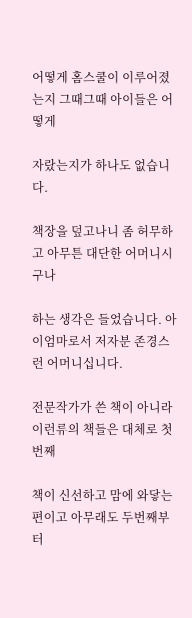어떻게 홈스쿨이 이루어졌는지 그때그때 아이들은 어떻게

자랐는지가 하나도 없습니다.

책장을 덮고나니 좀 허무하고 아무튼 대단한 어머니시구나

하는 생각은 들었습니다. 아이엄마로서 저자분 존경스런 어머니십니다.

전문작가가 쓴 책이 아니라 이런류의 책들은 대체로 첫번째

책이 신선하고 맘에 와닿는 편이고 아무래도 두번째부터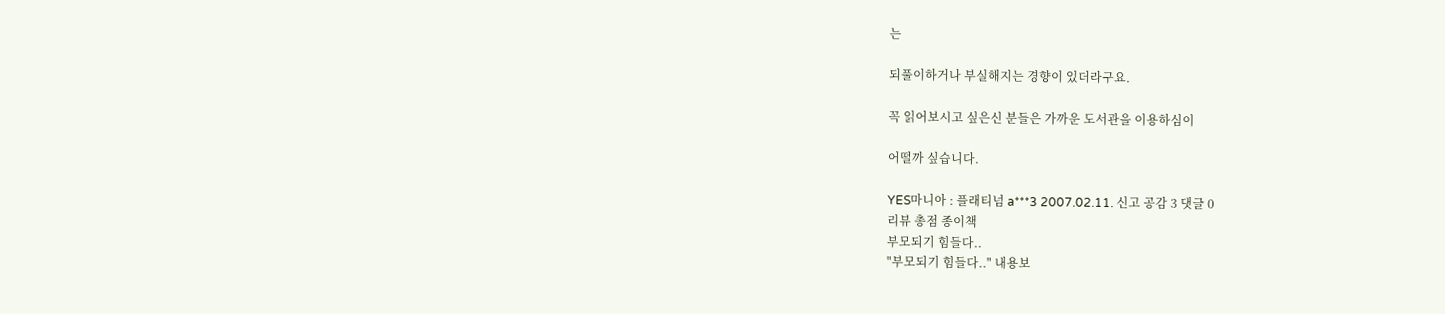는

되풀이하거나 부실해지는 경향이 있더라구요.

꼭 읽어보시고 싶은신 분들은 가까운 도서관을 이용하심이

어떨까 싶습니다.

YES마니아 : 플래티넘 a***3 2007.02.11. 신고 공감 3 댓글 0
리뷰 총점 종이책
부모되기 힘들다..
"부모되기 힘들다.." 내용보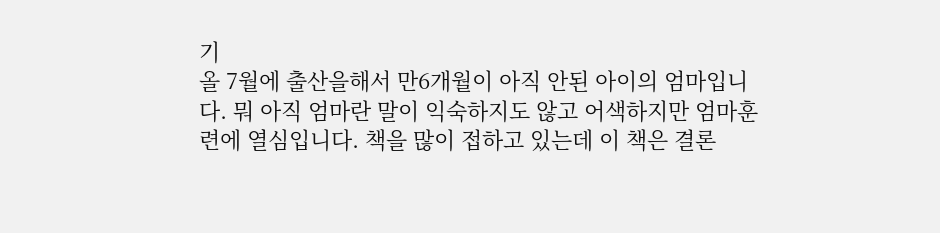기
올 7월에 출산을해서 만6개월이 아직 안된 아이의 엄마입니다. 뭐 아직 엄마란 말이 익숙하지도 않고 어색하지만 엄마훈련에 열심입니다. 책을 많이 접하고 있는데 이 책은 결론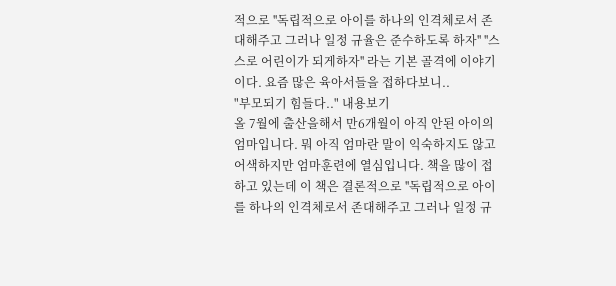적으로 ''독립적으로 아이를 하나의 인격체로서 존대해주고 그러나 일정 규율은 준수하도록 하자'' ''스스로 어린이가 되게하자'' 라는 기본 골격에 이야기이다. 요즘 많은 육아서들을 접하다보니..
"부모되기 힘들다.." 내용보기
올 7월에 출산을해서 만6개월이 아직 안된 아이의 엄마입니다. 뭐 아직 엄마란 말이 익숙하지도 않고 어색하지만 엄마훈련에 열심입니다. 책을 많이 접하고 있는데 이 책은 결론적으로 ''독립적으로 아이를 하나의 인격체로서 존대해주고 그러나 일정 규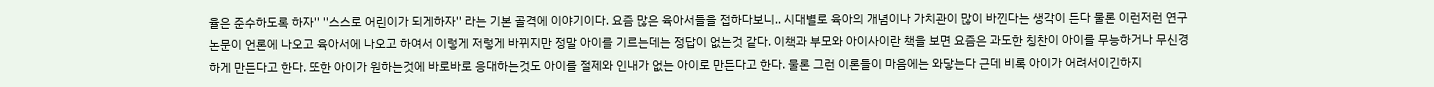율은 준수하도록 하자'' ''스스로 어린이가 되게하자'' 라는 기본 골격에 이야기이다. 요즘 많은 육아서들을 접하다보니.. 시대별로 육아의 개념이나 가치관이 많이 바낀다는 생각이 든다 물론 이런저런 연구 논문이 언론에 나오고 육아서에 나오고 하여서 이렇게 저렇게 바뀌지만 정말 아이를 기르는데는 정답이 없는것 같다. 이책과 부모와 아이사이란 책을 보면 요즘은 과도한 칭찬이 아이를 무능하거나 무신경하게 만든다고 한다. 또한 아이가 원하는것에 바로바로 응대하는것도 아이를 절제와 인내가 없는 아이로 만든다고 한다. 물론 그런 이론들이 마음에는 와닿는다 근데 비록 아이가 어려서이긴하지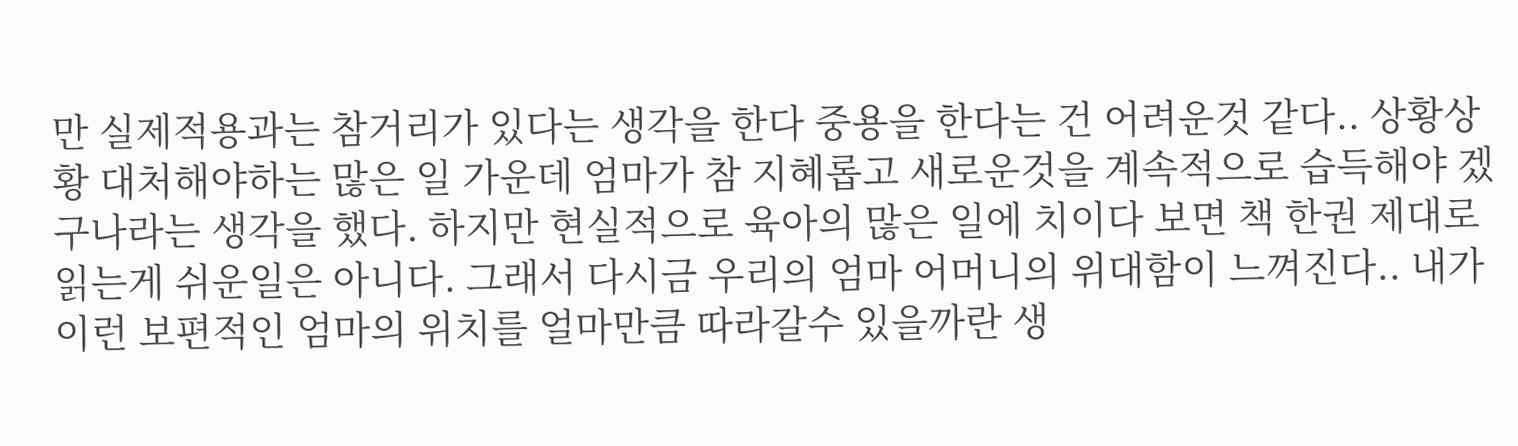만 실제적용과는 참거리가 있다는 생각을 한다 중용을 한다는 건 어려운것 같다.. 상황상황 대처해야하는 많은 일 가운데 엄마가 참 지혜롭고 새로운것을 계속적으로 습득해야 겠구나라는 생각을 했다. 하지만 현실적으로 육아의 많은 일에 치이다 보면 책 한권 제대로 읽는게 쉬운일은 아니다. 그래서 다시금 우리의 엄마 어머니의 위대함이 느껴진다.. 내가 이런 보편적인 엄마의 위치를 얼마만큼 따라갈수 있을까란 생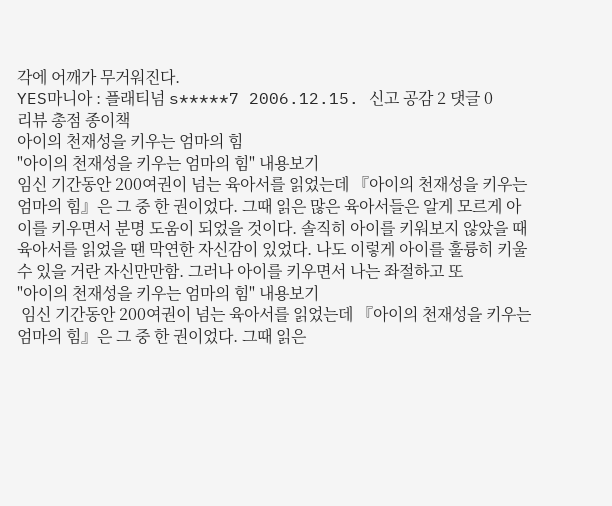각에 어깨가 무거워진다.
YES마니아 : 플래티넘 s*****7 2006.12.15. 신고 공감 2 댓글 0
리뷰 총점 종이책
아이의 천재성을 키우는 엄마의 힘
"아이의 천재성을 키우는 엄마의 힘" 내용보기
임신 기간동안 200여권이 넘는 육아서를 읽었는데 『아이의 천재성을 키우는 엄마의 힘』은 그 중 한 권이었다. 그때 읽은 많은 육아서들은 알게 모르게 아이를 키우면서 분명 도움이 되었을 것이다. 솔직히 아이를 키워보지 않았을 때 육아서를 읽었을 땐 막연한 자신감이 있었다. 나도 이렇게 아이를 훌륭히 키울 수 있을 거란 자신만만함. 그러나 아이를 키우면서 나는 좌절하고 또
"아이의 천재성을 키우는 엄마의 힘" 내용보기
 임신 기간동안 200여권이 넘는 육아서를 읽었는데 『아이의 천재성을 키우는 엄마의 힘』은 그 중 한 권이었다. 그때 읽은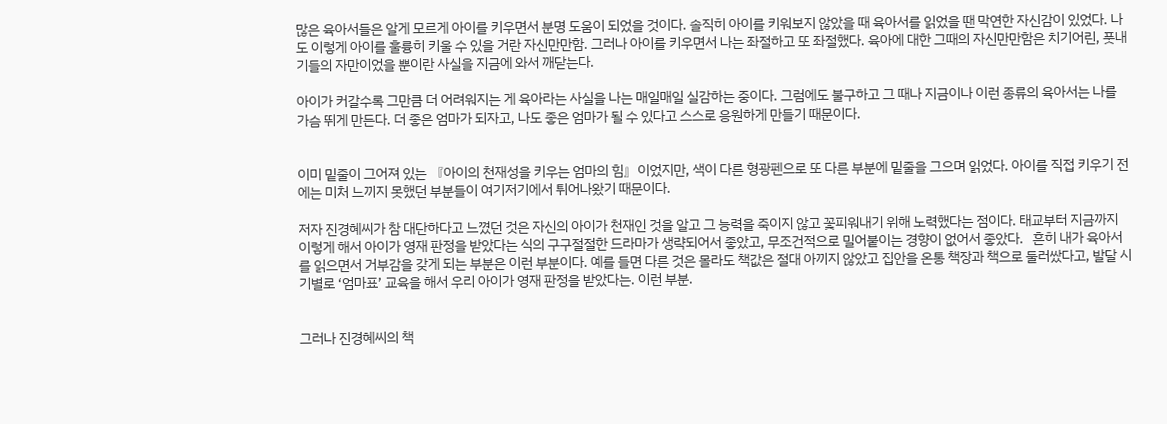많은 육아서들은 알게 모르게 아이를 키우면서 분명 도움이 되었을 것이다. 솔직히 아이를 키워보지 않았을 때 육아서를 읽었을 땐 막연한 자신감이 있었다. 나도 이렇게 아이를 훌륭히 키울 수 있을 거란 자신만만함. 그러나 아이를 키우면서 나는 좌절하고 또 좌절했다. 육아에 대한 그때의 자신만만함은 치기어린, 풋내기들의 자만이었을 뿐이란 사실을 지금에 와서 깨닫는다.

아이가 커갈수록 그만큼 더 어려워지는 게 육아라는 사실을 나는 매일매일 실감하는 중이다. 그럼에도 불구하고 그 때나 지금이나 이런 종류의 육아서는 나를 가슴 뛰게 만든다. 더 좋은 엄마가 되자고, 나도 좋은 엄마가 될 수 있다고 스스로 응원하게 만들기 때문이다.


이미 밑줄이 그어져 있는 『아이의 천재성을 키우는 엄마의 힘』이었지만, 색이 다른 형광펜으로 또 다른 부분에 밑줄을 그으며 읽었다. 아이를 직접 키우기 전에는 미처 느끼지 못했던 부분들이 여기저기에서 튀어나왔기 때문이다.

저자 진경혜씨가 참 대단하다고 느꼈던 것은 자신의 아이가 천재인 것을 알고 그 능력을 죽이지 않고 꽃피워내기 위해 노력했다는 점이다. 태교부터 지금까지 이렇게 해서 아이가 영재 판정을 받았다는 식의 구구절절한 드라마가 생략되어서 좋았고, 무조건적으로 밀어붙이는 경향이 없어서 좋았다.   흔히 내가 육아서를 읽으면서 거부감을 갖게 되는 부분은 이런 부분이다. 예를 들면 다른 것은 몰라도 책값은 절대 아끼지 않았고 집안을 온통 책장과 책으로 둘러쌌다고, 발달 시기별로 ‘엄마표’ 교육을 해서 우리 아이가 영재 판정을 받았다는. 이런 부분.


그러나 진경혜씨의 책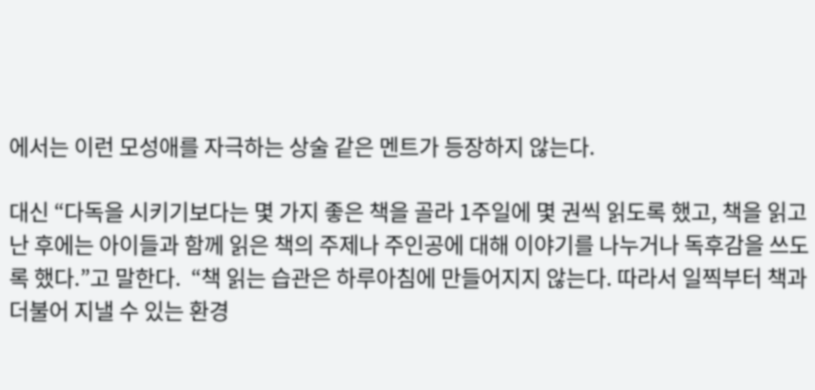에서는 이런 모성애를 자극하는 상술 같은 멘트가 등장하지 않는다.

대신 “다독을 시키기보다는 몇 가지 좋은 책을 골라 1주일에 몇 권씩 읽도록 했고, 책을 읽고 난 후에는 아이들과 함께 읽은 책의 주제나 주인공에 대해 이야기를 나누거나 독후감을 쓰도록 했다.”고 말한다.  “책 읽는 습관은 하루아침에 만들어지지 않는다. 따라서 일찍부터 책과 더불어 지낼 수 있는 환경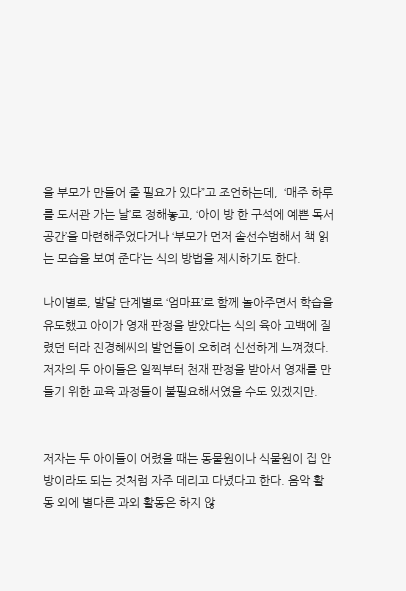을 부모가 만들어 줄 필요가 있다”고 조언하는데,  ‘매주 하루를 도서관 가는 날’로 정해놓고, ‘아이 방 한 구석에 예쁜 독서 공간’을 마련해주었다거나 ‘부모가 먼저 솔선수범해서 책 읽는 모습을 보여 준다’는 식의 방법을 제시하기도 한다.

나이별로, 발달 단계별로 ‘엄마표’로 함께 놀아주면서 학습을 유도했고 아이가 영재 판정을 받았다는 식의 육아 고백에 질렸던 터라 진경혜씨의 발언들이 오히려 신선하게 느껴졌다. 저자의 두 아이들은 일찍부터 천재 판정을 받아서 영재를 만들기 위한 교육 과정들이 불필요해서였을 수도 있겠지만.


저자는 두 아이들이 어렸을 때는 동물원이나 식물원이 집 안방이라도 되는 것처럼 자주 데리고 다녔다고 한다. 음악 활동 외에 별다른 과외 활동은 하지 않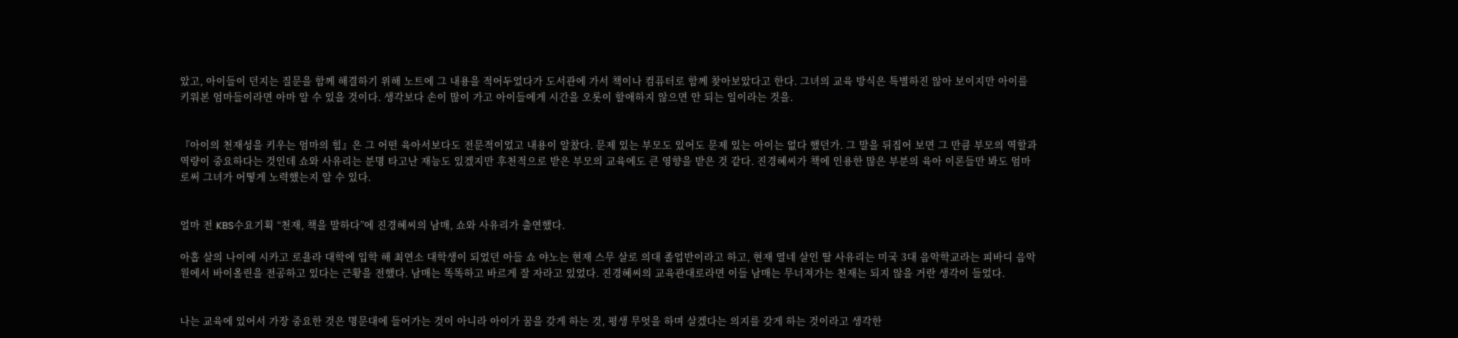았고, 아이들이 던지는 질문을 함께 해결하기 위해 노트에 그 내용을 적어두었다가 도서관에 가서 책이나 컴퓨터로 함께 찾아보았다고 한다. 그녀의 교육 방식은 특별하진 않아 보이지만 아이를 키워본 엄마들이라면 아마 알 수 있을 것이다. 생각보다 손이 많이 가고 아이들에게 시간을 오롯이 할애하지 않으면 안 되는 일이라는 것을.


『아이의 천재성을 키우는 엄마의 힘』은 그 어떤 육아서보다도 전문적이었고 내용이 알찼다. 문제 있는 부모도 있어도 문제 있는 아이는 없다 했던가. 그 말을 뒤집어 보면 그 만큼 부모의 역할과 역량이 중요하다는 것인데 쇼와 사유리는 분명 타고난 재능도 있겠지만 후천적으로 받은 부모의 교육에도 큰 영향을 받은 것 같다. 진경혜씨가 책에 인용한 많은 부분의 육아 이론들만 봐도 엄마로써 그녀가 어떻게 노력했는지 알 수 있다.


얼마 전 KBS수요기획 “천재, 책을 말하다”에 진경혜씨의 남매, 쇼와 사유리가 출연했다.

아홉 살의 나이에 시카고 로욜라 대학에 입학 해 최연소 대학생이 되었던 아들 쇼 야노는 현재 스무 살로 의대 졸업반이라고 하고, 현재 열네 살인 딸 사유리는 미국 3대 음악학교라는 피바디 음악원에서 바이올린을 전공하고 있다는 근황을 전했다. 남매는 똑똑하고 바르게 잘 자라고 있었다. 진경혜씨의 교육관대로라면 이들 남매는 무너져가는 천재는 되지 않을 거란 생각이 들었다.


나는 교육에 있어서 가장 중요한 것은 명문대에 들어가는 것이 아니라 아이가 꿈을 갖게 하는 것, 평생 무엇을 하며 살겠다는 의지를 갖게 하는 것이라고 생각한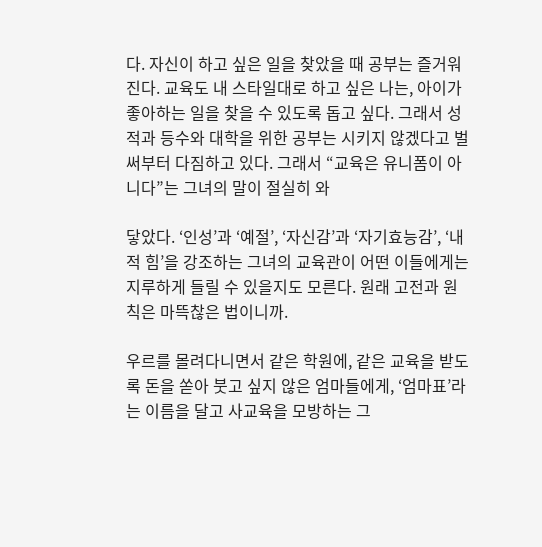다. 자신이 하고 싶은 일을 찾았을 때 공부는 즐거워진다. 교육도 내 스타일대로 하고 싶은 나는, 아이가 좋아하는 일을 찾을 수 있도록 돕고 싶다. 그래서 성적과 등수와 대학을 위한 공부는 시키지 않겠다고 벌써부터 다짐하고 있다. 그래서 “교육은 유니폼이 아니다”는 그녀의 말이 절실히 와

닿았다. ‘인성’과 ‘예절’, ‘자신감’과 ‘자기효능감’, ‘내적 힘’을 강조하는 그녀의 교육관이 어떤 이들에게는 지루하게 들릴 수 있을지도 모른다. 원래 고전과 원칙은 마뜩찮은 법이니까.

우르를 몰려다니면서 같은 학원에, 같은 교육을 받도록 돈을 쏟아 붓고 싶지 않은 엄마들에게, ‘엄마표’라는 이름을 달고 사교육을 모방하는 그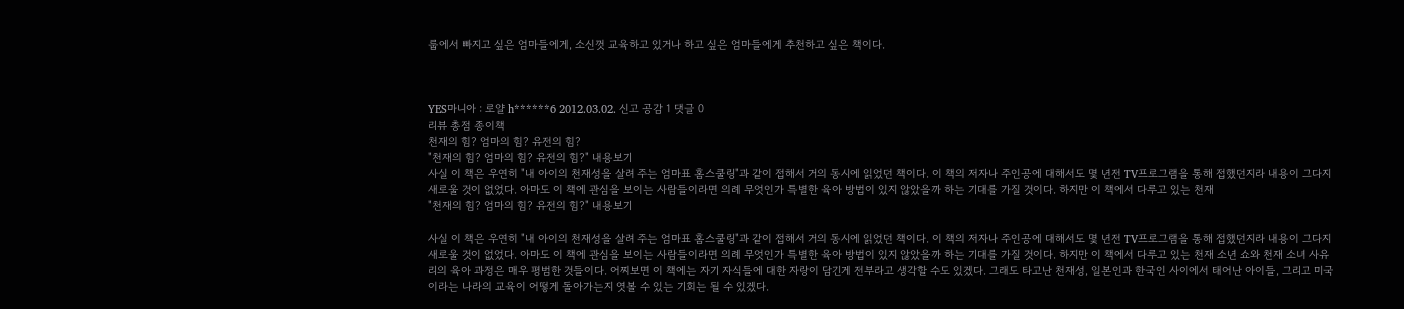룹에서 빠지고 싶은 엄마들에게, 소신껏 교육하고 있거나 하고 싶은 엄마들에게 추천하고 싶은 책이다.



YES마니아 : 로얄 h******6 2012.03.02. 신고 공감 1 댓글 0
리뷰 총점 종이책
천재의 힘? 엄마의 힘? 유전의 힘?
"천재의 힘? 엄마의 힘? 유전의 힘?" 내용보기
사실 이 책은 우연히 "내 아이의 천재성을 살려 주는 엄마표 홈스쿨링"과 같이 접해서 거의 동시에 읽었던 책이다. 이 책의 저자나 주인공에 대해서도 몇 년전 TV프로그램을 통해 접했던지라 내용이 그다지 새로울 것이 없었다. 아마도 이 책에 관심을 보이는 사람들이라면 의례 무엇인가 특별한 육아 방법이 있지 않았을까 하는 기대를 가질 것이다. 하지만 이 책에서 다루고 있는 천재
"천재의 힘? 엄마의 힘? 유전의 힘?" 내용보기

사실 이 책은 우연히 "내 아이의 천재성을 살려 주는 엄마표 홈스쿨링"과 같이 접해서 거의 동시에 읽었던 책이다. 이 책의 저자나 주인공에 대해서도 몇 년전 TV프로그램을 통해 접했던지라 내용이 그다지 새로울 것이 없었다. 아마도 이 책에 관심을 보이는 사람들이라면 의례 무엇인가 특별한 육아 방법이 있지 않았을까 하는 기대를 가질 것이다. 하지만 이 책에서 다루고 있는 천재 소년 쇼와 천재 소녀 사유리의 육아 과정은 매우 평범한 것들이다. 어찌보면 이 책에는 자기 자식들에 대한 자랑이 담긴게 전부라고 생각할 수도 있겠다. 그래도 타고난 천재성, 일본인과 한국인 사이에서 태어난 아이들, 그리고 미국이라는 나라의 교육이 어떻게 돌아가는지 엿볼 수 있는 기회는 될 수 있겠다.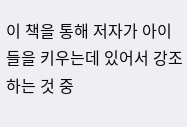이 책을 통해 저자가 아이들을 키우는데 있어서 강조하는 것 중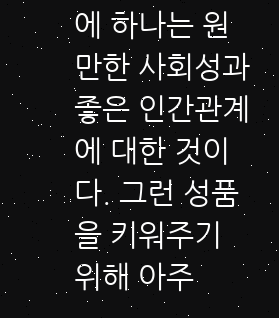에 하나는 원만한 사회성과 좋은 인간관계에 대한 것이다. 그런 성품을 키워주기 위해 아주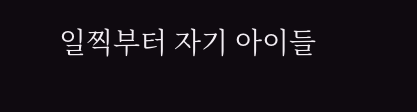일찍부터 자기 아이들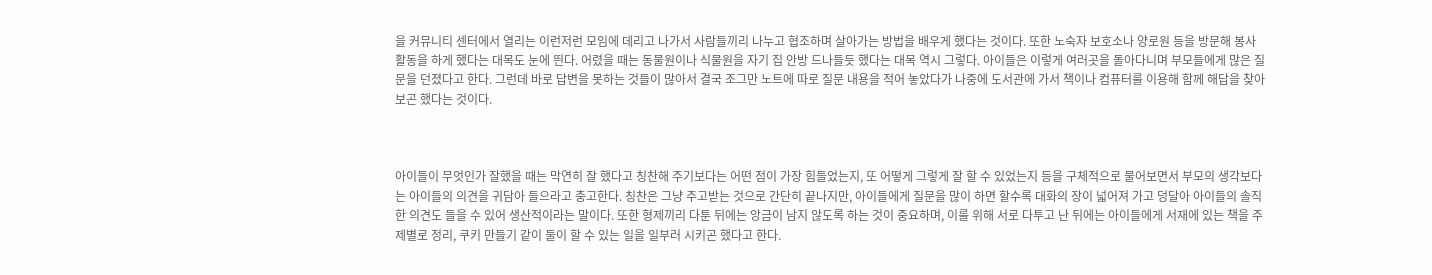을 커뮤니티 센터에서 열리는 이런저런 모임에 데리고 나가서 사람들끼리 나누고 협조하며 살아가는 방법을 배우게 했다는 것이다. 또한 노숙자 보호소나 양로원 등을 방문해 봉사 활동을 하게 했다는 대목도 눈에 띈다. 어렸을 때는 동물원이나 식물원을 자기 집 안방 드나들듯 했다는 대목 역시 그렇다. 아이들은 이렇게 여러곳을 돌아다니며 부모들에게 많은 질문을 던졌다고 한다. 그런데 바로 답변을 못하는 것들이 많아서 결국 조그만 노트에 따로 질문 내용을 적어 놓았다가 나중에 도서관에 가서 책이나 컴퓨터를 이용해 함께 해답을 찾아보곤 했다는 것이다.



아이들이 무엇인가 잘했을 때는 막연히 잘 했다고 칭찬해 주기보다는 어떤 점이 가장 힘들었는지, 또 어떻게 그렇게 잘 할 수 있었는지 등을 구체적으로 물어보면서 부모의 생각보다는 아이들의 의견을 귀담아 들으라고 충고한다. 칭찬은 그냥 주고받는 것으로 간단히 끝나지만, 아이들에게 질문을 많이 하면 할수록 대화의 장이 넓어져 가고 덩달아 아이들의 솔직한 의견도 들을 수 있어 생산적이라는 말이다. 또한 형제끼리 다툰 뒤에는 앙금이 남지 않도록 하는 것이 중요하며, 이를 위해 서로 다투고 난 뒤에는 아이들에게 서재에 있는 책을 주제별로 정리, 쿠키 만들기 같이 둘이 할 수 있는 일을 일부러 시키곤 했다고 한다.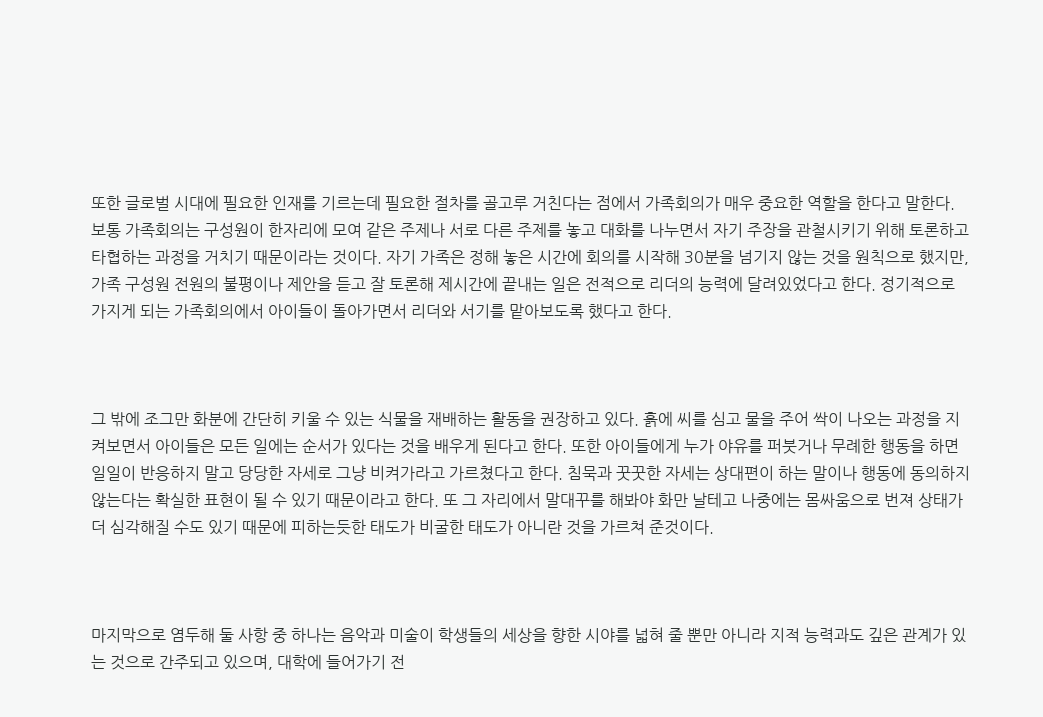또한 글로벌 시대에 필요한 인재를 기르는데 필요한 절차를 골고루 거친다는 점에서 가족회의가 매우 중요한 역할을 한다고 말한다. 보통 가족회의는 구성원이 한자리에 모여 같은 주제나 서로 다른 주제를 놓고 대화를 나누면서 자기 주장을 관철시키기 위해 토론하고 타협하는 과정을 거치기 때문이라는 것이다. 자기 가족은 정해 놓은 시간에 회의를 시작해 30분을 넘기지 않는 것을 원칙으로 했지만, 가족 구성원 전원의 불평이나 제안을 듣고 잘 토론해 제시간에 끝내는 일은 전적으로 리더의 능력에 달려있었다고 한다. 정기적으로 가지게 되는 가족회의에서 아이들이 돌아가면서 리더와 서기를 맡아보도록 했다고 한다.



그 밖에 조그만 화분에 간단히 키울 수 있는 식물을 재배하는 활동을 권장하고 있다. 흙에 씨를 심고 물을 주어 싹이 나오는 과정을 지켜보면서 아이들은 모든 일에는 순서가 있다는 것을 배우게 된다고 한다. 또한 아이들에게 누가 야유를 퍼붓거나 무례한 행동을 하면 일일이 반응하지 말고 당당한 자세로 그냥 비켜가라고 가르쳤다고 한다. 침묵과 꿋꿋한 자세는 상대편이 하는 말이나 행동에 동의하지 않는다는 확실한 표현이 될 수 있기 때문이라고 한다. 또 그 자리에서 말대꾸를 해봐야 화만 날테고 나중에는 몸싸움으로 번져 상태가 더 심각해질 수도 있기 때문에 피하는듯한 태도가 비굴한 태도가 아니란 것을 가르쳐 준것이다.



마지막으로 염두해 둘 사항 중 하나는 음악과 미술이 학생들의 세상을 향한 시야를 넓혀 줄 뿐만 아니라 지적 능력과도 깊은 관계가 있는 것으로 간주되고 있으며, 대학에 들어가기 전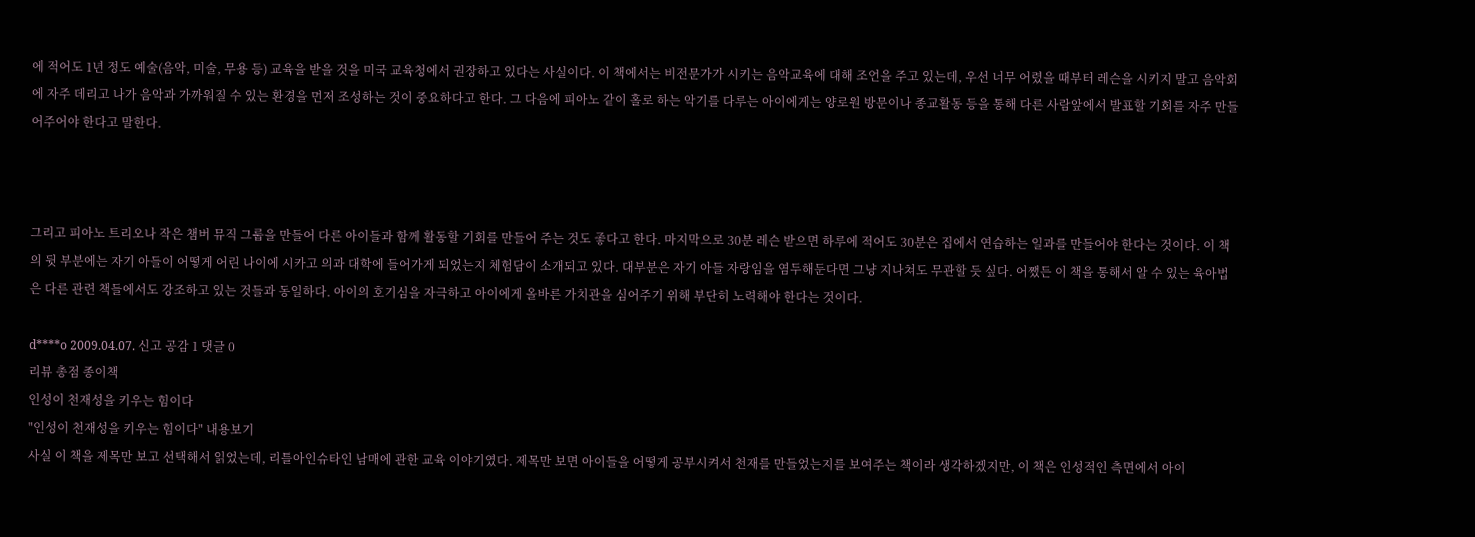에 적어도 1년 정도 예술(음악, 미술, 무용 등) 교육을 받을 것을 미국 교육청에서 권장하고 있다는 사실이다. 이 책에서는 비전문가가 시키는 음악교육에 대해 조언을 주고 있는데, 우선 너무 어렸을 때부터 레슨을 시키지 말고 음악회에 자주 데리고 나가 음악과 가까워질 수 있는 환경을 먼저 조성하는 것이 중요하다고 한다. 그 다음에 피아노 같이 홀로 하는 악기를 다루는 아이에게는 양로원 방문이나 종교활동 등을 통해 다른 사람앞에서 발표할 기회를 자주 만들어주어야 한다고 말한다.



그리고 피아노 트리오나 작은 챔버 뮤직 그룹을 만들어 다른 아이들과 함께 활동할 기회를 만들어 주는 것도 좋다고 한다. 마지막으로 30분 레슨 받으면 하루에 적어도 30분은 집에서 연습하는 일과를 만들어야 한다는 것이다. 이 책의 뒷 부분에는 자기 아들이 어떻게 어린 나이에 시카고 의과 대학에 들어가게 되었는지 체험담이 소개되고 있다. 대부분은 자기 아들 자랑임을 염두해둔다면 그냥 지나쳐도 무관할 듯 싶다. 어쨌든 이 책을 통해서 알 수 있는 육아법은 다른 관련 책들에서도 강조하고 있는 것들과 동일하다. 아이의 호기심을 자극하고 아이에게 올바른 가치관을 심어주기 위해 부단히 노력해야 한다는 것이다.

d****o 2009.04.07. 신고 공감 1 댓글 0
리뷰 총점 종이책
인성이 천재성을 키우는 힘이다
"인성이 천재성을 키우는 힘이다" 내용보기
사실 이 책을 제목만 보고 선택해서 읽었는데, 리틀아인슈타인 남매에 관한 교육 이야기였다. 제목만 보면 아이들을 어떻게 공부시켜서 천재를 만들었는지를 보여주는 책이라 생각하겠지만, 이 책은 인성적인 측면에서 아이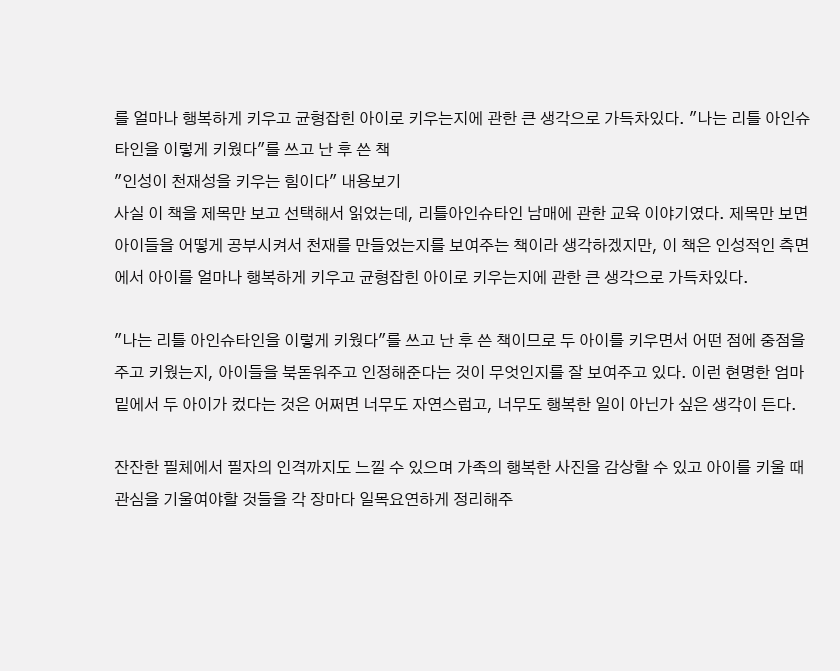를 얼마나 행복하게 키우고 균형잡힌 아이로 키우는지에 관한 큰 생각으로 가득차있다. "나는 리틀 아인슈타인을 이렇게 키웠다"를 쓰고 난 후 쓴 책
"인성이 천재성을 키우는 힘이다" 내용보기
사실 이 책을 제목만 보고 선택해서 읽었는데, 리틀아인슈타인 남매에 관한 교육 이야기였다. 제목만 보면 아이들을 어떻게 공부시켜서 천재를 만들었는지를 보여주는 책이라 생각하겠지만, 이 책은 인성적인 측면에서 아이를 얼마나 행복하게 키우고 균형잡힌 아이로 키우는지에 관한 큰 생각으로 가득차있다.

"나는 리틀 아인슈타인을 이렇게 키웠다"를 쓰고 난 후 쓴 책이므로 두 아이를 키우면서 어떤 점에 중점을 주고 키웠는지, 아이들을 북돋워주고 인정해준다는 것이 무엇인지를 잘 보여주고 있다. 이런 현명한 엄마 밑에서 두 아이가 컸다는 것은 어쩌면 너무도 자연스럽고, 너무도 행복한 일이 아닌가 싶은 생각이 든다.

잔잔한 필체에서 필자의 인격까지도 느낄 수 있으며 가족의 행복한 사진을 감상할 수 있고 아이를 키울 때 관심을 기울여야할 것들을 각 장마다 일목요연하게 정리해주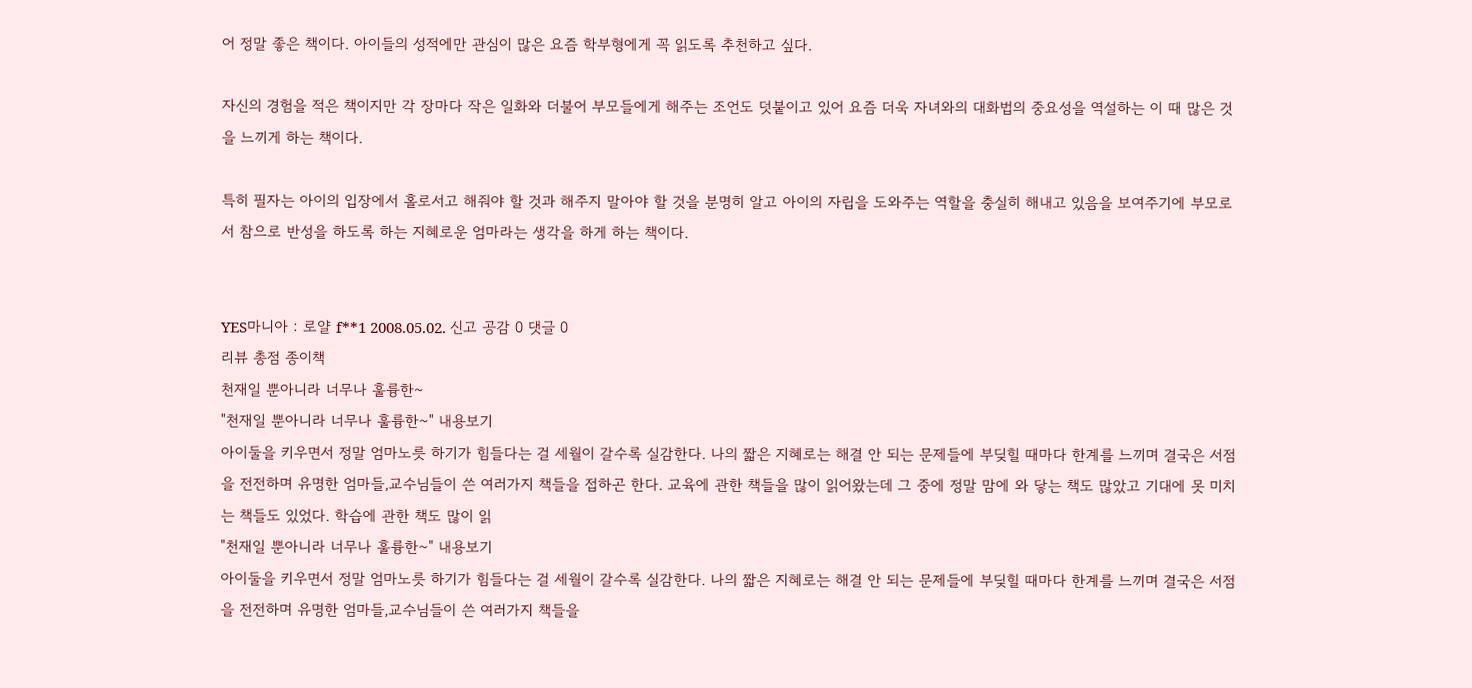어 정말 좋은 책이다. 아이들의 성적에만 관심이 많은 요즘 학부형에게 꼭 읽도록 추천하고 싶다.

자신의 경험을 적은 책이지만 각 장마다 작은 일화와 더불어 부모들에게 해주는 조언도 덧붙이고 있어 요즘 더욱 자녀와의 대화법의 중요성을 역설하는 이 때 많은 것을 느끼게 하는 책이다.

특히 필자는 아이의 입장에서 홀로서고 해줘야 할 것과 해주지 말아야 할 것을 분명히 알고 아이의 자립을 도와주는 역할을 충실히 해내고 있음을 보여주기에 부모로서 참으로 반성을 하도록 하는 지혜로운 엄마라는 생각을 하게 하는 책이다.


YES마니아 : 로얄 f**1 2008.05.02. 신고 공감 0 댓글 0
리뷰 총점 종이책
천재일 뿐아니라 너무나 훌륭한~
"천재일 뿐아니라 너무나 훌륭한~" 내용보기
아이둘을 키우면서 정말 엄마노릇 하기가 힘들다는 걸 세월이 갈수록 실감한다. 나의 짧은 지혜로는 해결 안 되는 문제들에 부딪힐 때마다 한계를 느끼며 결국은 서점을 전전하며 유명한 엄마들,교수님들이 쓴 여러가지 책들을 접하곤 한다. 교육에 관한 책들을 많이 읽어왔는데 그 중에 정말 맘에 와 닿는 책도 많았고 기대에 못 미치는 책들도 있었다. 학습에 관한 책도 많이 읽
"천재일 뿐아니라 너무나 훌륭한~" 내용보기
아이둘을 키우면서 정말 엄마노릇 하기가 힘들다는 걸 세월이 갈수록 실감한다. 나의 짧은 지혜로는 해결 안 되는 문제들에 부딪힐 때마다 한계를 느끼며 결국은 서점을 전전하며 유명한 엄마들,교수님들이 쓴 여러가지 책들을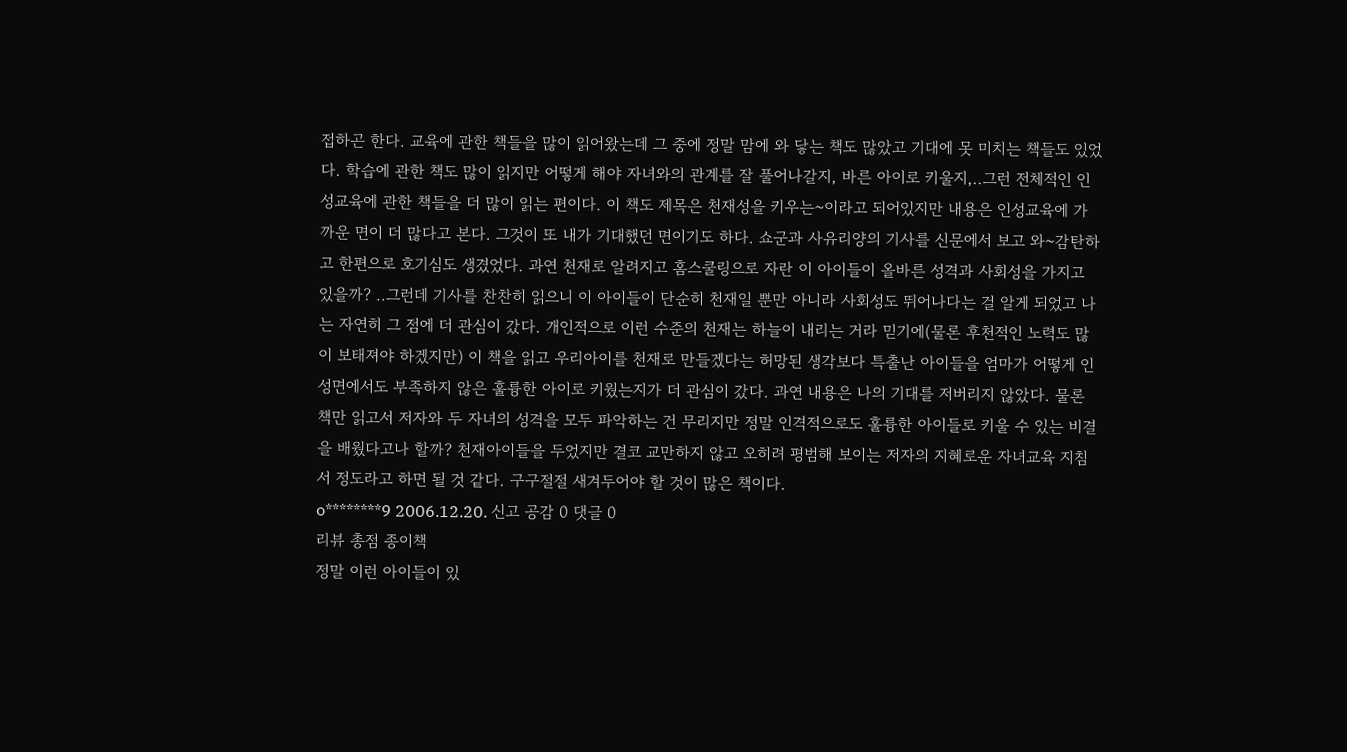접하곤 한다. 교육에 관한 책들을 많이 읽어왔는데 그 중에 정말 맘에 와 닿는 책도 많았고 기대에 못 미치는 책들도 있었다. 학습에 관한 책도 많이 읽지만 어떻게 해야 자녀와의 관계를 잘 풀어나갈지, 바른 아이로 키울지,..그런 전체적인 인성교육에 관한 책들을 더 많이 읽는 편이다. 이 책도 제목은 천재성을 키우는~이라고 되어있지만 내용은 인성교육에 가까운 면이 더 많다고 본다. 그것이 또 내가 기대했던 면이기도 하다. 쇼군과 사유리양의 기사를 신문에서 보고 와~감탄하고 한편으로 호기심도 생겼었다. 과연 천재로 알려지고 홈스쿨링으로 자란 이 아이들이 올바른 성격과 사회성을 가지고 있을까? ..그런데 기사를 찬찬히 읽으니 이 아이들이 단순히 천재일 뿐만 아니라 사회성도 뛰어나다는 걸 알게 되었고 나는 자연히 그 점에 더 관심이 갔다. 개인적으로 이런 수준의 천재는 하늘이 내리는 거라 믿기에(물론 후천적인 노력도 많이 보태져야 하겠지만) 이 책을 읽고 우리아이를 천재로 만들겠다는 허망된 생각보다 특출난 아이들을 엄마가 어떻게 인성면에서도 부족하지 않은 훌륭한 아이로 키웠는지가 더 관심이 갔다. 과연 내용은 나의 기대를 저버리지 않았다. 물론 책만 읽고서 저자와 두 자녀의 성격을 모두 파악하는 건 무리지만 정말 인격적으로도 훌륭한 아이들로 키울 수 있는 비결을 배웠다고나 할까? 천재아이들을 두었지만 결코 교만하지 않고 오히려 평범해 보이는 저자의 지혜로운 자녀교육 지침서 정도라고 하면 될 것 같다. 구구절절 새겨두어야 할 것이 많은 책이다.
o********9 2006.12.20. 신고 공감 0 댓글 0
리뷰 총점 종이책
정말 이런 아이들이 있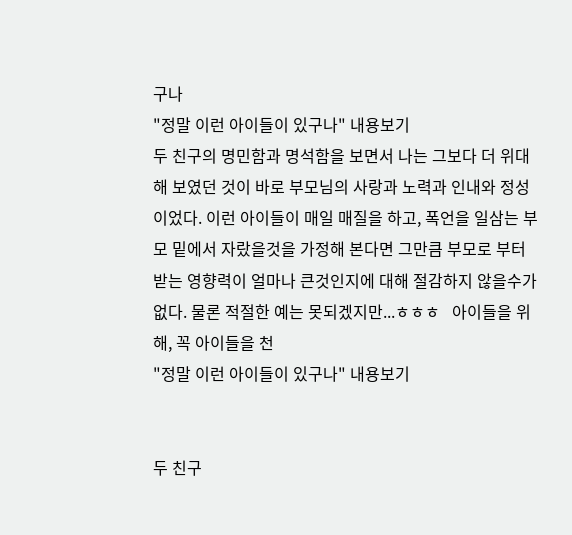구나
"정말 이런 아이들이 있구나" 내용보기
두 친구의 명민함과 명석함을 보면서 나는 그보다 더 위대해 보였던 것이 바로 부모님의 사랑과 노력과 인내와 정성이었다. 이런 아이들이 매일 매질을 하고, 폭언을 일삼는 부모 밑에서 자랐을것을 가정해 본다면 그만큼 부모로 부터 받는 영향력이 얼마나 큰것인지에 대해 절감하지 않을수가 없다. 물론 적절한 예는 못되겠지만...ㅎㅎㅎ   아이들을 위해, 꼭 아이들을 천
"정말 이런 아이들이 있구나" 내용보기


두 친구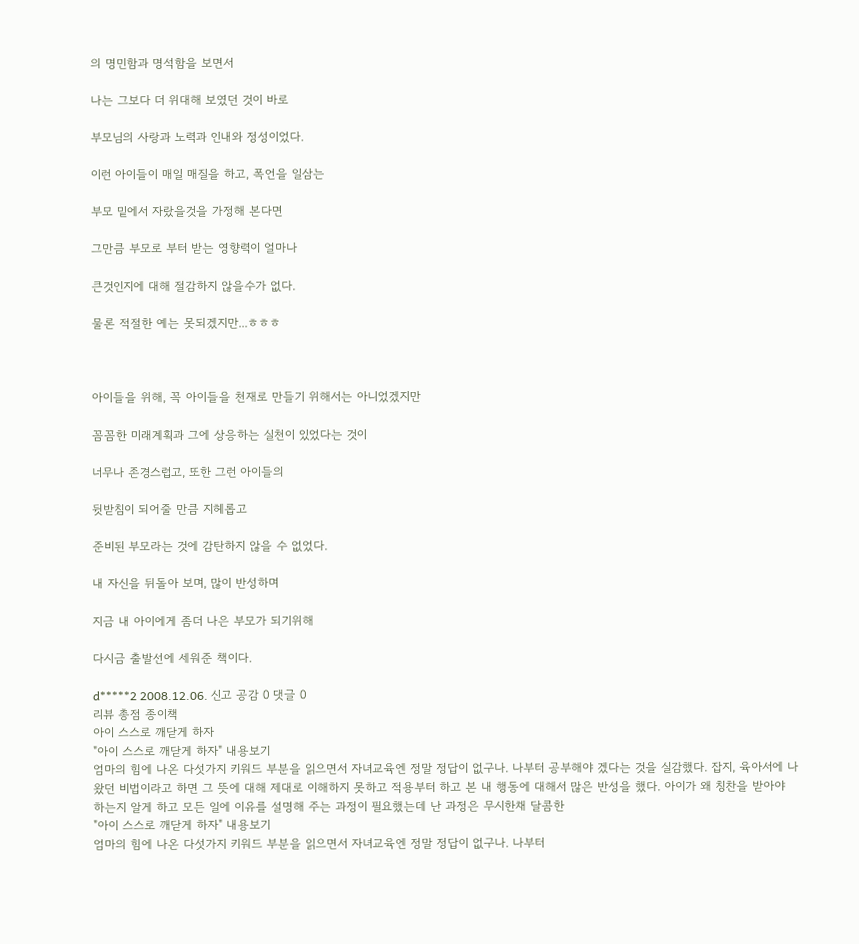의 명민함과 명석함을 보면서

나는 그보다 더 위대해 보였던 것이 바로

부모님의 사랑과 노력과 인내와 정성이었다.

이런 아이들이 매일 매질을 하고, 폭언을 일삼는

부모 밑에서 자랐을것을 가정해 본다면

그만큼 부모로 부터 받는 영향력이 얼마나

큰것인지에 대해 절감하지 않을수가 없다.

물론 적절한 예는 못되겠지만...ㅎㅎㅎ



아이들을 위해, 꼭 아이들을 천재로 만들기 위해서는 아니었겠지만

꼼꼼한 미래계획과 그에 상응하는 실천이 있었다는 것이

너무나 존경스럽고, 또한 그런 아이들의

뒷받침이 되어줄 만큼 지헤롭고

준비된 부모라는 것에 감탄하지 않을 수 없었다.

내 자신을 뒤돌아 보며, 많이 반성하며

지금 내 아이에게 좀더 나은 부모가 되기위해

다시금 출발선에 세워준 책이다.

d*****2 2008.12.06. 신고 공감 0 댓글 0
리뷰 총점 종이책
아이 스스로 깨닫게 하자
"아이 스스로 깨닫게 하자" 내용보기
엄마의 힘에 나온 다섯가지 키워드 부분을 읽으면서 자녀교육엔 정말 정답이 없구나. 나부터 공부해야 겠다는 것을 실감했다. 잡지, 육아서에 나왔던 비법이라고 하면 그 뜻에 대해 제대로 이해하지 못하고 적용부터 하고 본 내 행동에 대해서 많은 반성을 했다. 아이가 왜 칭찬을 받아야 하는지 알게 하고 모든 일에 이유를 설명해 주는 과정이 필요했는데 난 과정은 무시한채 달콤한
"아이 스스로 깨닫게 하자" 내용보기
엄마의 힘에 나온 다섯가지 키워드 부분을 읽으면서 자녀교육엔 정말 정답이 없구나. 나부터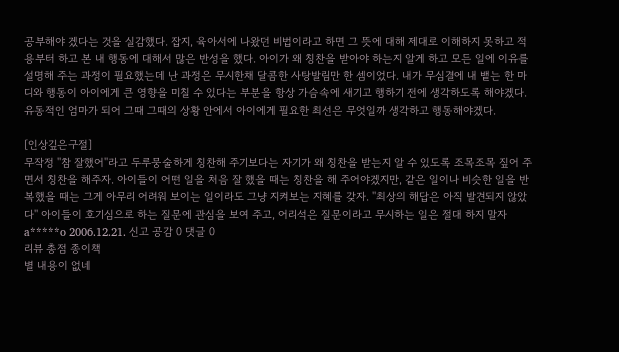공부해야 겠다는 것을 실감했다. 잡지, 육아서에 나왔던 비법이라고 하면 그 뜻에 대해 제대로 이해하지 못하고 적용부터 하고 본 내 행동에 대해서 많은 반성을 했다. 아이가 왜 칭찬을 받아야 하는지 알게 하고 모든 일에 이유를 설명해 주는 과정이 필요했는데 난 과정은 무시한채 달콤한 사탕발림만 한 셈이었다. 내가 무심결에 내 뱉는 한 마디와 행동이 아이에게 큰 영향을 미칠 수 있다는 부분을 항상 가슴속에 새기고 행하기 전에 생각하도록 해야겠다. 유동적인 엄마가 되어 그때 그때의 상황 안에서 아이에게 필요한 최선은 무엇일까 생각하고 행동해야겠다.

[인상깊은구절]
무작정 ''참 잘했어''라고 두루뭉술하게 칭찬해 주기보다는 자기가 왜 칭찬을 받는지 알 수 있도록 조목조목 짚어 주면서 칭찬을 해주자. 아이들이 어떤 일을 처음 잘 했을 때는 칭찬을 해 주어야겠지만, 같은 일이나 비슷한 일을 반복했을 때는 그게 아무리 어려워 보이는 일이라도 그냥 지켜보는 지혜를 갖자. ''최상의 해답은 아직 발견되지 않았다'' 아이들이 호기심으로 하는 질문에 관심을 보여 주고, 어리석은 질문이라고 무시하는 일은 절대 하지 말자
a*****o 2006.12.21. 신고 공감 0 댓글 0
리뷰 총점 종이책
별 내용이 없네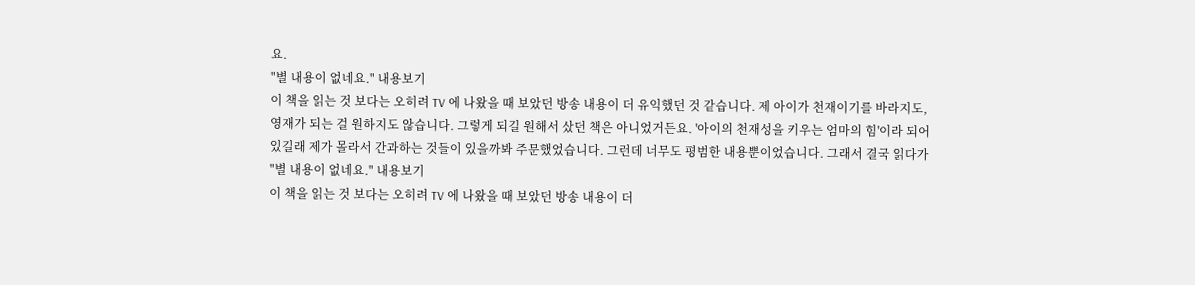요.
"별 내용이 없네요." 내용보기
이 책을 읽는 것 보다는 오히려 TV 에 나왔을 때 보았던 방송 내용이 더 유익했던 것 같습니다. 제 아이가 천재이기를 바라지도, 영재가 되는 걸 원하지도 않습니다. 그렇게 되길 원해서 샀던 책은 아니었거든요. '아이의 천재성을 키우는 엄마의 힘'이라 되어 있길래 제가 몰라서 간과하는 것들이 있을까봐 주문했었습니다. 그런데 너무도 평범한 내용뿐이었습니다. 그래서 결국 읽다가
"별 내용이 없네요." 내용보기
이 책을 읽는 것 보다는 오히려 TV 에 나왔을 때 보았던 방송 내용이 더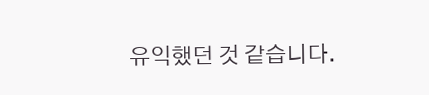유익했던 것 같습니다.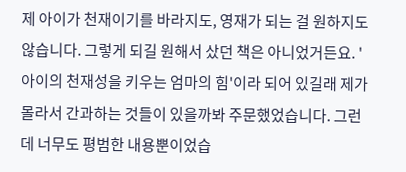제 아이가 천재이기를 바라지도, 영재가 되는 걸 원하지도 않습니다. 그렇게 되길 원해서 샀던 책은 아니었거든요. '아이의 천재성을 키우는 엄마의 힘'이라 되어 있길래 제가 몰라서 간과하는 것들이 있을까봐 주문했었습니다. 그런데 너무도 평범한 내용뿐이었습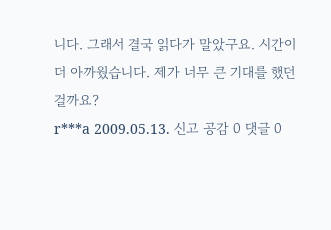니다. 그래서 결국 읽다가 말았구요. 시간이 더 아까웠습니다. 제가 너무 큰 기대를 했던 걸까요?
r***a 2009.05.13. 신고 공감 0 댓글 0